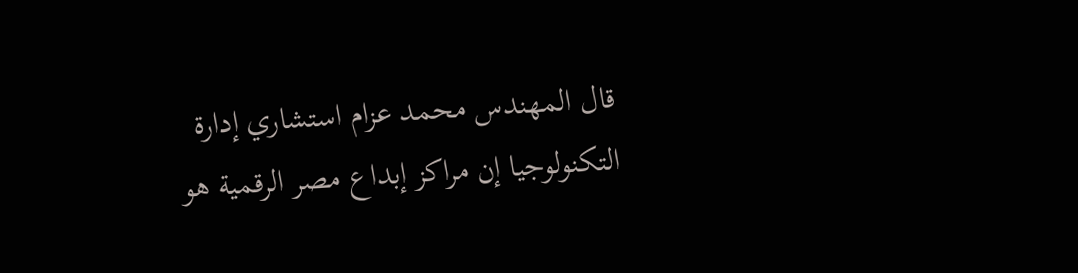قال المهندس محمد عزام استشاري إدارة التكنولوجيا إن مراكز إبداع مصر الرقمية هو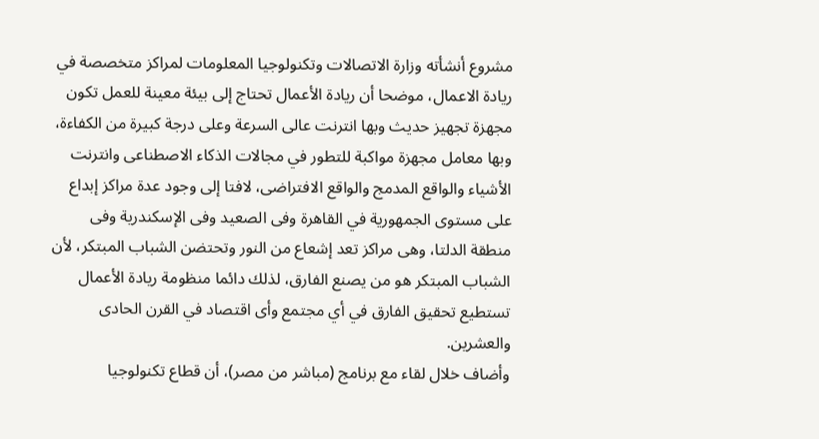مشروع أنشأته وزارة الاتصالات وتكنولوجيا المعلومات لمراكز متخصصة في ريادة الاعمال، موضحا أن ريادة الأعمال تحتاج إلى بيئة معينة للعمل تكون مجهزة تجهيز حديث وبها انترنت عالى السرعة وعلى درجة كبيرة من الكفاءة، وبها معامل مجهزة مواكبة للتطور في مجالات الذكاء الاصطناعى وانترنت الأشياء والواقع المدمج والواقع الافتراضى، لافتا إلى وجود عدة مراكز إبداع على مستوى الجمهورية في القاهرة وفى الصعيد وفى الإسكندرية وفى منطقة الدلتا، وهى مراكز تعد إشعاع من النور وتحتضن الشباب المبتكر، لأن الشباب المبتكر هو من يصنع الفارق، لذلك دائما منظومة ريادة الأعمال تستطيع تحقيق الفارق في أي مجتمع وأى اقتصاد في القرن الحادى والعشرين.
وأضاف خلال لقاء مع برنامج (مباشر من مصر)، أن قطاع تكنولوجيا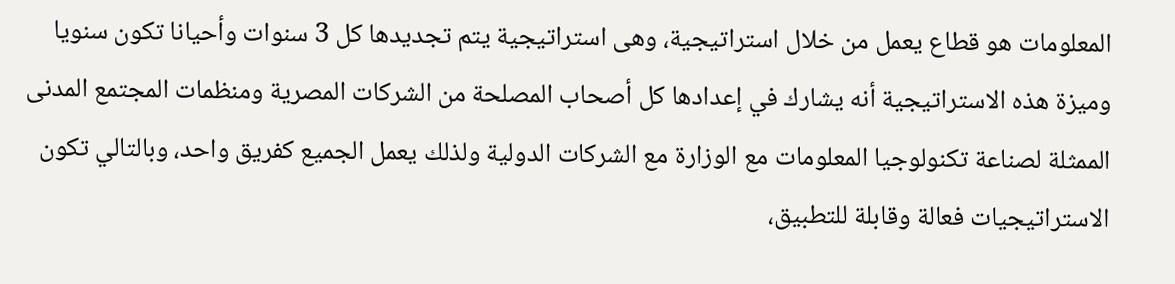المعلومات هو قطاع يعمل من خلال استراتيجية، وهى استراتيجية يتم تجديدها كل 3 سنوات وأحيانا تكون سنويا وميزة هذه الاستراتيجية أنه يشارك في إعدادها كل أصحاب المصلحة من الشركات المصرية ومنظمات المجتمع المدنى الممثلة لصناعة تكنولوجيا المعلومات مع الوزارة مع الشركات الدولية ولذلك يعمل الجميع كفريق واحد، وبالتالي تكون الاستراتيجيات فعالة وقابلة للتطبيق،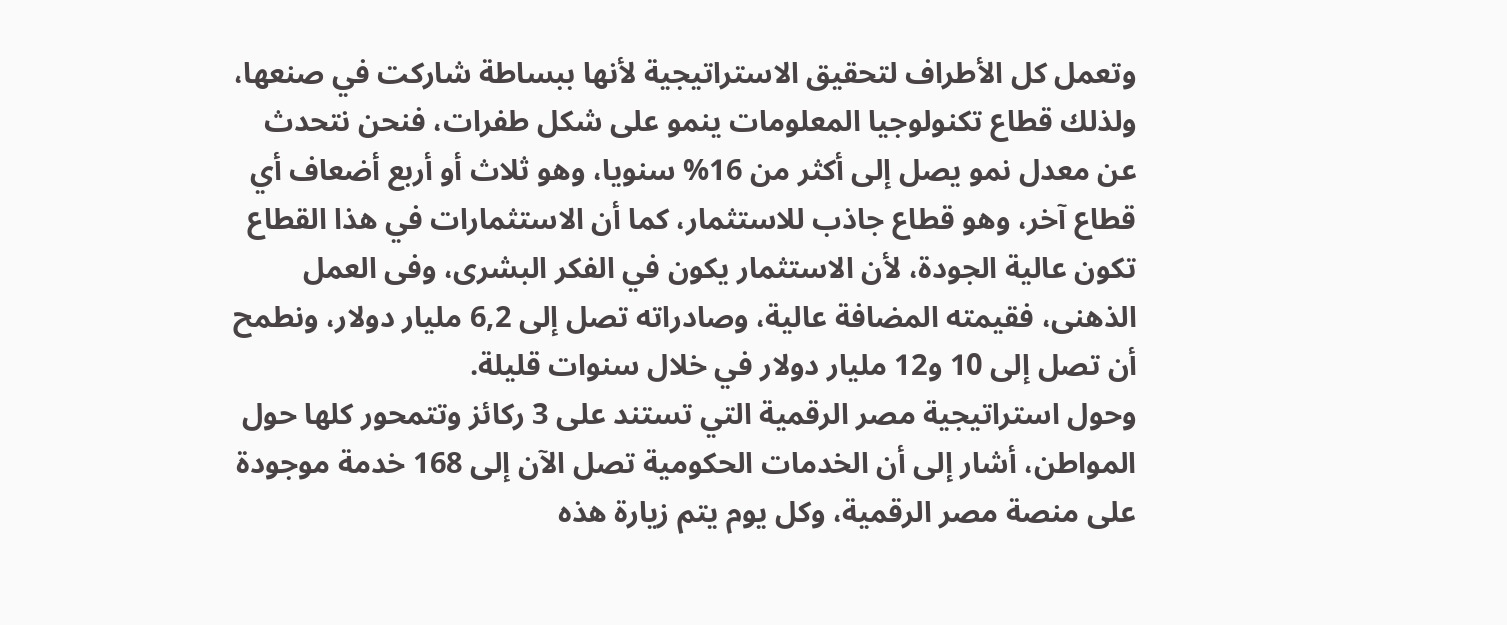وتعمل كل الأطراف لتحقيق الاستراتيجية لأنها ببساطة شاركت في صنعها، ولذلك قطاع تكنولوجيا المعلومات ينمو على شكل طفرات، فنحن نتحدث عن معدل نمو يصل إلى أكثر من 16% سنويا، وهو ثلاث أو أربع أضعاف أي قطاع آخر، وهو قطاع جاذب للاستثمار، كما أن الاستثمارات في هذا القطاع تكون عالية الجودة، لأن الاستثمار يكون في الفكر البشرى، وفى العمل الذهنى، فقيمته المضافة عالية، وصادراته تصل إلى 6,2 مليار دولار، ونطمح أن تصل إلى 10 و12 مليار دولار في خلال سنوات قليلة.
وحول استراتيجية مصر الرقمية التي تستند على 3 ركائز وتتمحور كلها حول المواطن، أشار إلى أن الخدمات الحكومية تصل الآن إلى 168 خدمة موجودة على منصة مصر الرقمية، وكل يوم يتم زيارة هذه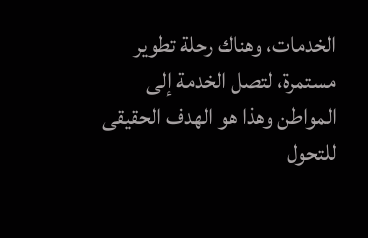الخدمات، وهناك رحلة تطوير مستمرة، لتصل الخدمة إلى المواطن وهذا هو الهدف الحقيقى للتحول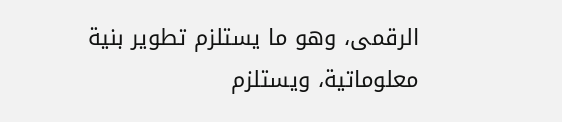الرقمى، وهو ما يستلزم تطوير بنية معلوماتية، ويستلزم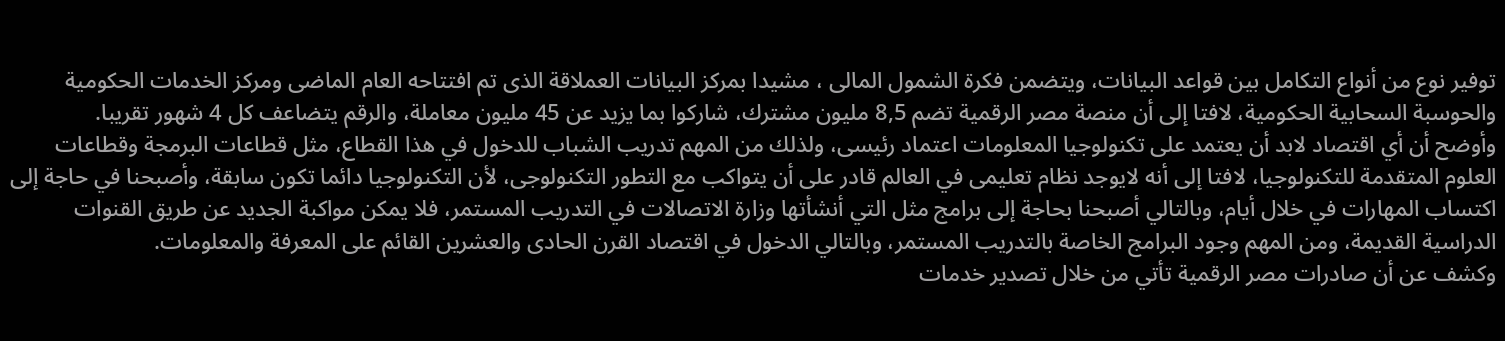توفير نوع من أنواع التكامل بين قواعد البيانات، ويتضمن فكرة الشمول المالى ، مشيدا بمركز البيانات العملاقة الذى تم افتتاحه العام الماضى ومركز الخدمات الحكومية والحوسبة السحابية الحكومية، لافتا إلى أن منصة مصر الرقمية تضم 8,5 مليون مشترك، شاركوا بما يزيد عن 45 مليون معاملة، والرقم يتضاعف كل 4 شهور تقريبا.
وأوضح أن أي اقتصاد لابد أن يعتمد على تكنولوجيا المعلومات اعتماد رئيسى، ولذلك من المهم تدريب الشباب للدخول في هذا القطاع، مثل قطاعات البرمجة وقطاعات العلوم المتقدمة للتكنولوجيا، لافتا إلى أنه لايوجد نظام تعليمى في العالم قادر على أن يتواكب مع التطور التكنولوجى، لأن التكنولوجيا دائما تكون سابقة، وأصبحنا في حاجة إلى اكتساب المهارات في خلال أيام، وبالتالي أصبحنا بحاجة إلى برامج مثل التي أنشأتها وزارة الاتصالات في التدريب المستمر، فلا يمكن مواكبة الجديد عن طريق القنوات الدراسية القديمة، ومن المهم وجود البرامج الخاصة بالتدريب المستمر، وبالتالي الدخول في اقتصاد القرن الحادى والعشرين القائم على المعرفة والمعلومات.
وكشف عن أن صادرات مصر الرقمية تأتي من خلال تصدير خدمات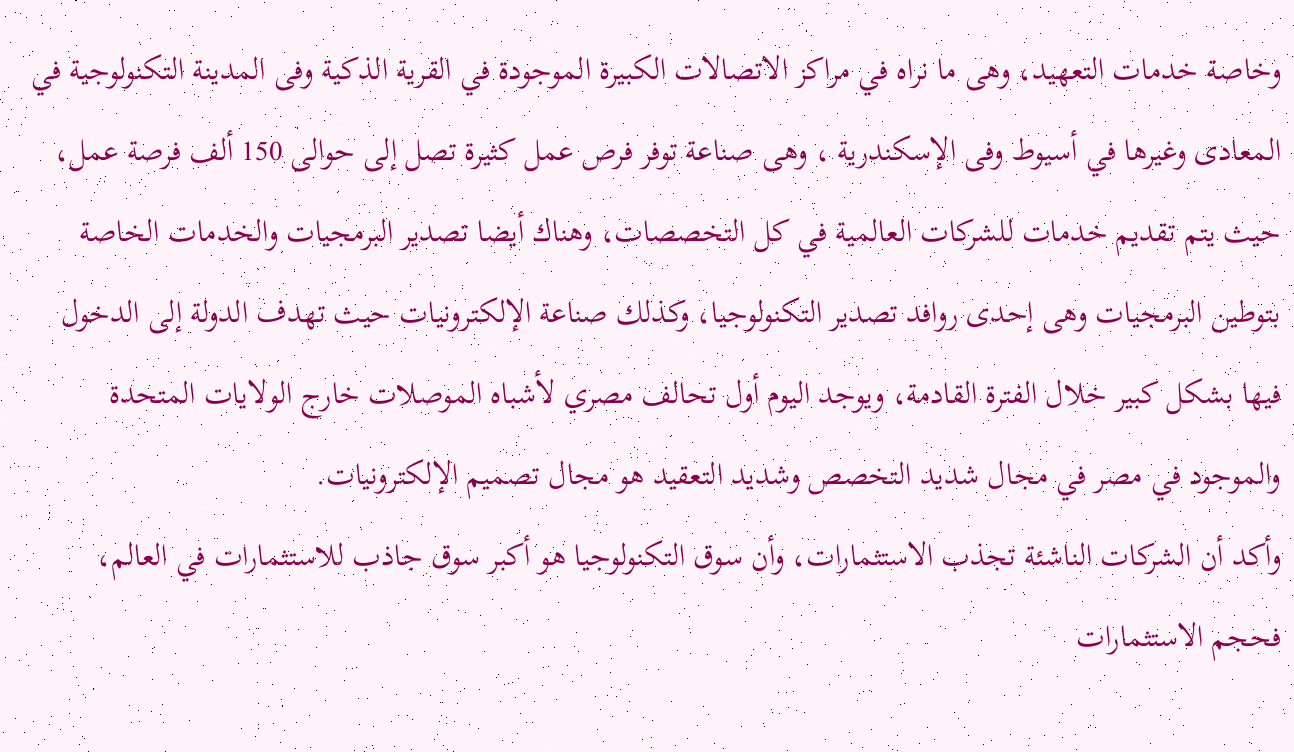وخاصة خدمات التعهيد، وهى ما نراه في مراكز الاتصالات الكبيرة الموجودة في القرية الذكية وفى المدينة التكنولوجية في المعادى وغيرها في أسيوط وفى الإسكندرية ، وهى صناعة توفر فرص عمل كثيرة تصل إلى حوالى 150 ألف فرصة عمل، حيث يتم تقديم خدمات للشركات العالمية في كل التخصصات، وهناك أيضا تصدير البرمجيات والخدمات الخاصة بتوطين البرمجيات وهى إحدى روافد تصدير التكنولوجيا، وكذلك صناعة الإلكترونيات حيث تهدف الدولة إلى الدخول فيها بشكل كبير خلال الفترة القادمة، ويوجد اليوم أول تحالف مصري لأشباه الموصلات خارج الولايات المتحدة والموجود في مصر في مجال شديد التخصص وشديد التعقيد هو مجال تصميم الإلكترونيات.
وأكد أن الشركات الناشئة تجذب الاستثمارات، وأن سوق التكنولوجيا هو أكبر سوق جاذب للاستثمارات في العالم، فحجم الاستثمارات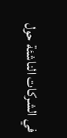في الشركات الناشئة حول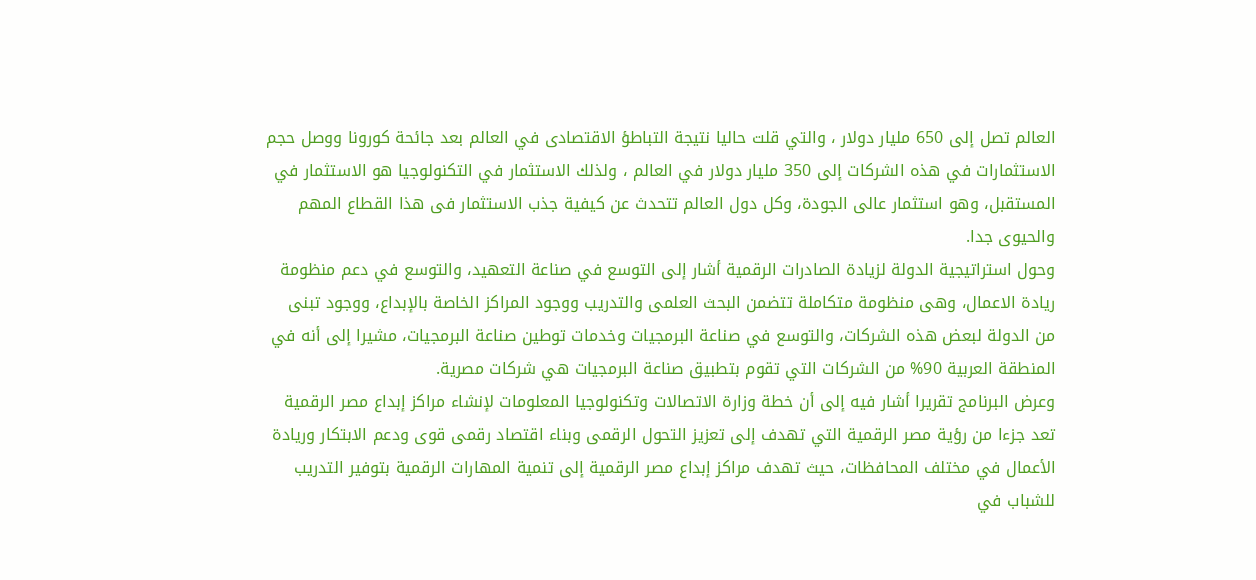العالم تصل إلى 650 مليار دولار ، والتي قلت حاليا نتيجة التباطؤ الاقتصادى في العالم بعد جائحة كورونا ووصل حجم الاستثمارات في هذه الشركات إلى 350 مليار دولار في العالم ، ولذلك الاستثمار في التكنولوجيا هو الاستثمار في المستقبل، وهو استثمار عالى الجودة، وكل دول العالم تتحدث عن كيفية جذب الاستثمار فى هذا القطاع المهم والحيوى جدا.
وحول استراتيجية الدولة لزيادة الصادرات الرقمية أشار إلى التوسع في صناعة التعهيد، والتوسع في دعم منظومة ريادة الاعمال، وهى منظومة متكاملة تتضمن البحث العلمى والتدريب ووجود المراكز الخاصة بالإبداع، ووجود تبنى من الدولة لبعض هذه الشركات، والتوسع في صناعة البرمجيات وخدمات توطين صناعة البرمجيات، مشيرا إلى أنه في المنطقة العربية 90% من الشركات التي تقوم بتطبيق صناعة البرمجيات هي شركات مصرية.
وعرض البرنامج تقريرا أشار فيه إلى أن خطة وزارة الاتصالات وتكنولوجيا المعلومات لإنشاء مراكز إبداع مصر الرقمية تعد جزءا من رؤية مصر الرقمية التي تهدف إلى تعزيز التحول الرقمى وبناء اقتصاد رقمى قوى ودعم الابتكار وريادة الأعمال في مختلف المحافظات، حيث تهدف مراكز إبداع مصر الرقمية إلى تنمية المهارات الرقمية بتوفير التدريب للشباب في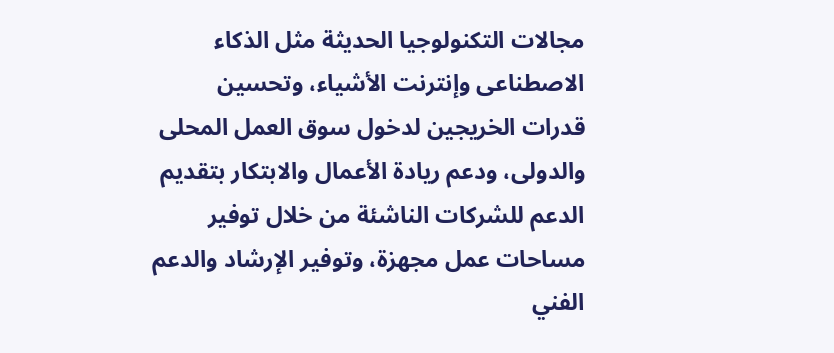مجالات التكنولوجيا الحديثة مثل الذكاء الاصطناعى وإنترنت الأشياء، وتحسين قدرات الخريجين لدخول سوق العمل المحلى والدولى، ودعم ريادة الأعمال والابتكار بتقديم الدعم للشركات الناشئة من خلال توفير مساحات عمل مجهزة، وتوفير الإرشاد والدعم الفني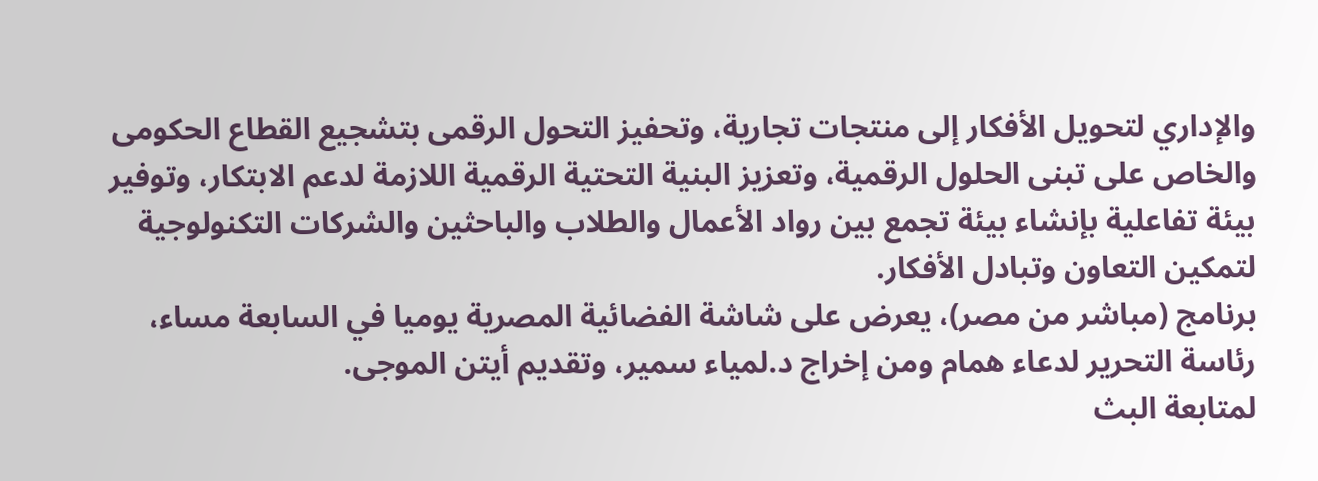والإداري لتحويل الأفكار إلى منتجات تجارية، وتحفيز التحول الرقمى بتشجيع القطاع الحكومى والخاص على تبنى الحلول الرقمية، وتعزيز البنية التحتية الرقمية اللازمة لدعم الابتكار، وتوفير بيئة تفاعلية بإنشاء بيئة تجمع بين رواد الأعمال والطلاب والباحثين والشركات التكنولوجية لتمكين التعاون وتبادل الأفكار.
برنامج (مباشر من مصر)، يعرض على شاشة الفضائية المصرية يوميا في السابعة مساء، رئاسة التحرير لدعاء همام ومن إخراج د.لمياء سمير، وتقديم أيتن الموجى.
لمتابعة البث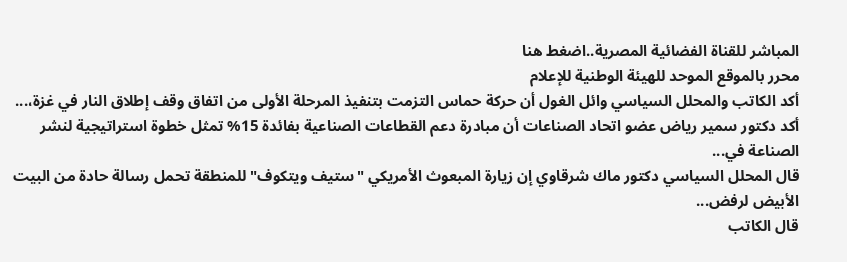المباشر للقناة الفضائية المصرية..اضغط هنا
محرر بالموقع الموحد للهيئة الوطنية للإعلام
أكد الكاتب والمحلل السياسي وائل الغول أن حركة حماس التزمت بتنفيذ المرحلة الأولى من اتفاق وقف إطلاق النار في غزة،...
أكد دكتور سمير رياض عضو اتحاد الصناعات أن مبادرة دعم القطاعات الصناعية بفائدة 15% تمثل خطوة استراتيجية لنشر الصناعة في...
قال المحلل السياسي دكتور ماك شرقاوي إن زيارة المبعوث الأمريكي "ستيف ويتكوف" للمنطقة تحمل رسالة حادة من البيت الأبيض لرفض...
قال الكاتب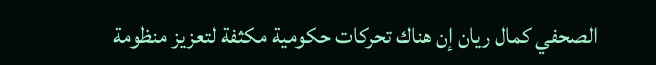الصحفي كمال ريان إن هناك تحركات حكومية مكثفة لتعزيز منظومة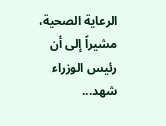الرعاية الصحية، مشيراً إلى أن رئيس الوزراء شهد...